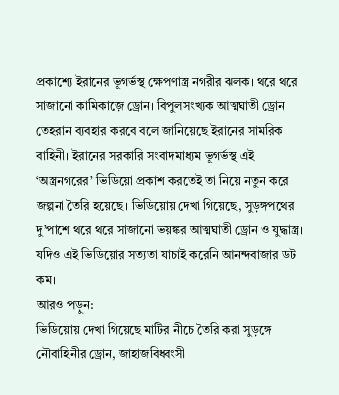প্রকাশ্যে ইরানের ভূগর্ভস্থ ক্ষেপণাস্ত্র নগরীর ঝলক। থরে থরে সাজানো কামিকাজ়ে ড্রোন। বিপুলসংখ্যক আত্মঘাতী ড্রোন তেহরান ব্যবহার করবে বলে জানিয়েছে ইরানের সামরিক বাহিনী। ইরানের সরকারি সংবাদমাধ্যম ভূগর্ভস্থ এই ‘অস্ত্রনগরের’ ভিডিয়ো প্রকাশ করতেই তা নিয়ে নতুন করে জল্পনা তৈরি হয়েছে। ভিডিয়োয় দেখা গিয়েছে, সুড়ঙ্গপথের দু’পাশে থরে থরে সাজানো ভয়ঙ্কর আত্মঘাতী ড্রোন ও যুদ্ধাস্ত্র। যদিও এই ভিডিয়োর সত্যতা যাচাই করেনি আনন্দবাজার ডট কম।
আরও পড়ুন:
ভিডিয়োয় দেখা গিয়েছে মাটির নীচে তৈরি করা সুড়ঙ্গে নৌবাহিনীর ড্রোন, জাহাজবিধ্বংসী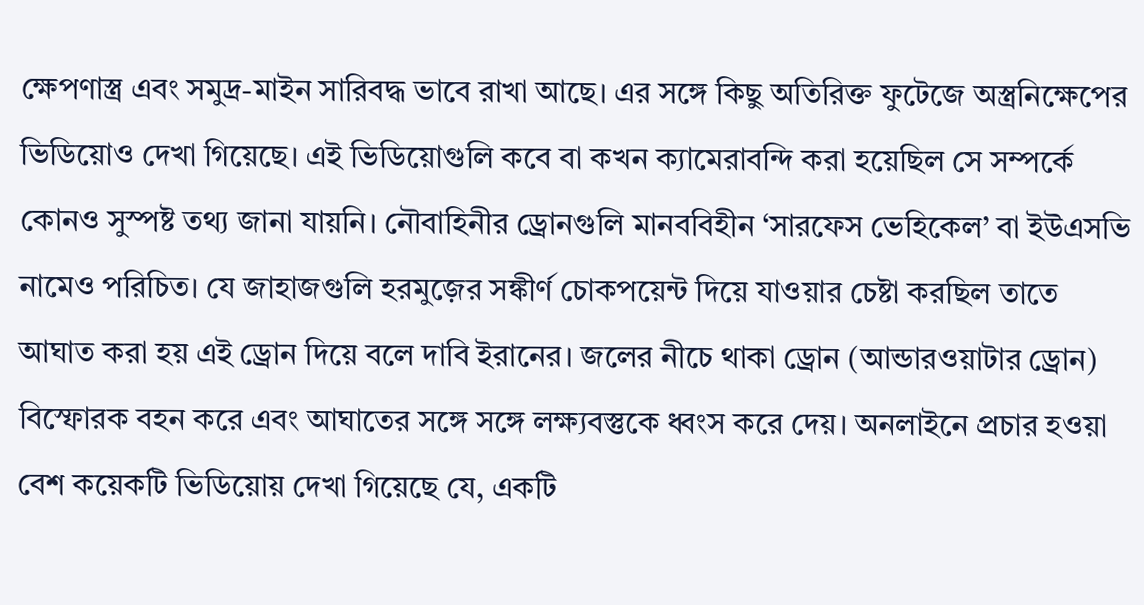ক্ষেপণাস্ত্র এবং সমুদ্র-মাইন সারিবদ্ধ ভাবে রাখা আছে। এর সঙ্গে কিছু অতিরিক্ত ফুটেজে অস্ত্রনিক্ষেপের ভিডিয়োও দেখা গিয়েছে। এই ভিডিয়োগুলি কবে বা কখন ক্যামেরাবন্দি করা হয়েছিল সে সম্পর্কে কোনও সুস্পষ্ট তথ্য জানা যায়নি। নৌবাহিনীর ড্রোনগুলি মানববিহীন ‘সারফেস ভেহিকেল’ বা ইউএসভি নামেও পরিচিত। যে জাহাজগুলি হরমুজ়ের সঙ্কীর্ণ চোকপয়েন্ট দিয়ে যাওয়ার চেষ্টা করছিল তাতে আঘাত করা হয় এই ড্রোন দিয়ে বলে দাবি ইরানের। জলের নীচে থাকা ড্রোন (আন্ডারওয়াটার ড্রোন) বিস্ফোরক বহন করে এবং আঘাতের সঙ্গে সঙ্গে লক্ষ্যবস্তুকে ধ্বংস করে দেয়। অনলাইনে প্রচার হওয়া বেশ কয়েকটি ভিডিয়োয় দেখা গিয়েছে যে, একটি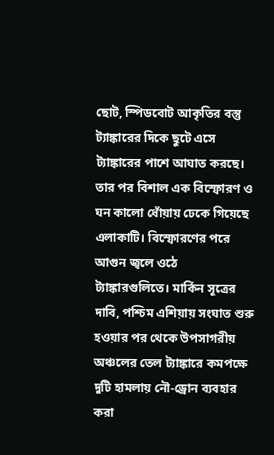ছোট, স্পিডবোট আকৃতির বস্তু ট্যাঙ্কারের দিকে ছুটে এসে ট্যাঙ্কারের পাশে আঘাত করছে। তার পর বিশাল এক বিস্ফোরণ ও ঘন কালো ধোঁয়ায় ঢেকে গিয়েছে এলাকাটি। বিস্ফোরণের পরে আগুন জ্বলে ওঠে ট্যাঙ্কারগুলিতে। মার্কিন সূত্রের দাবি, পশ্চিম এশিয়ায় সংঘাত শুরু হওয়ার পর থেকে উপসাগরীয় অঞ্চলের তেল ট্যাঙ্কারে কমপক্ষে দুটি হামলায় নৌ-ড্রোন ব্যবহার করা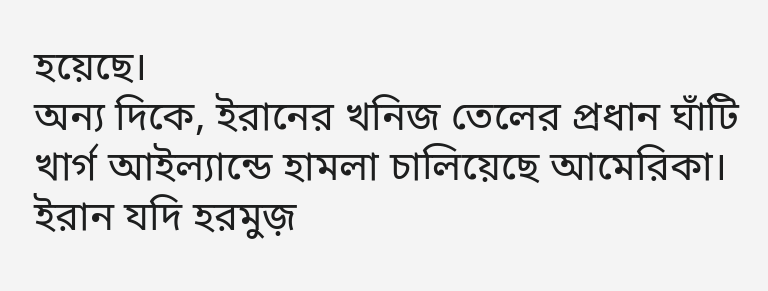হয়েছে।
অন্য দিকে, ইরানের খনিজ তেলের প্রধান ঘাঁটি খার্গ আইল্যান্ডে হামলা চালিয়েছে আমেরিকা। ইরান যদি হরমুজ়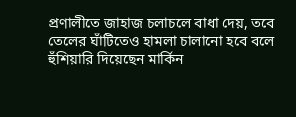প্রণালীতে জাহাজ চলাচলে বাধা দেয়, তবে তেলের ঘাঁটিতেও হামলা চালানো হবে বলে হুঁশিয়ারি দিয়েছেন মার্কিন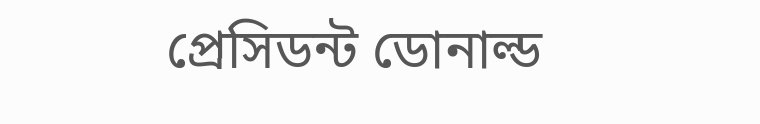প্রেসিডন্ট ডোনাল্ড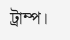ট্রাম্প।